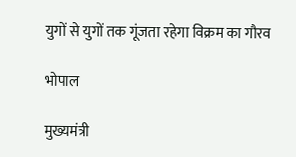युगों से युगों तक गूंजता रहेगा विक्रम का गौरव

भोपाल

मुख्यमंत्री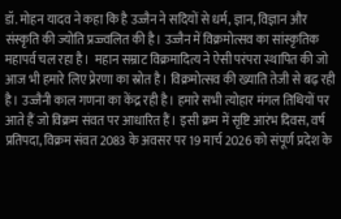डॉ. मोहन यादव ने कहा कि है उज्जैन ने सदियों से धर्म, ज्ञान, विज्ञान और संस्कृति की ज्योति प्रज्ज्वलित की है। उज्जैन में विक्रमोत्सव का सांस्कृतिक महापर्व चल रहा है।  महान सम्राट विक्रमादित्य ने ऐसी परंपरा स्थापित की जो आज भी हमारे लिए प्रेरणा का स्रोत है। विक्रमोत्सव की ख्याति तेजी से बढ़ रही है। उज्जैनी काल गणना का केंद्र रही है। हमारे सभी त्योहार मंगल तिथियों पर आते हैं जो विक्रम संवत पर आधारित हैं। इसी क्रम में सृष्टि आरंभ दिवस, वर्ष प्रतिपदा, विक्रम संवत 2083 के अवसर पर 19 मार्च 2026 को संपूर्ण प्रदेश के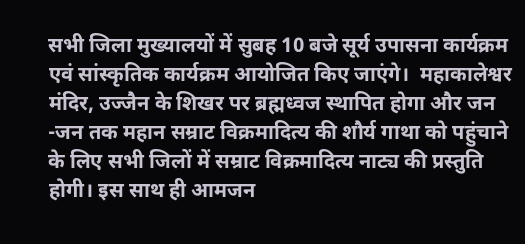सभी जिला मुख्यालयों में सुबह 10 बजे सूर्य उपासना कार्यक्रम एवं सांस्कृतिक कार्यक्रम आयोजित किए जाएंगे।  महाकालेश्वर मंदिर, उज्जैन के शिखर पर ब्रह्मध्वज स्थापित होगा और जन -जन तक महान सम्राट विक्रमादित्य की शौर्य गाथा को पहुंचाने के लिए सभी जिलों में सम्राट विक्रमादित्य नाट्य की प्रस्तुति होगी। इस साथ ही आमजन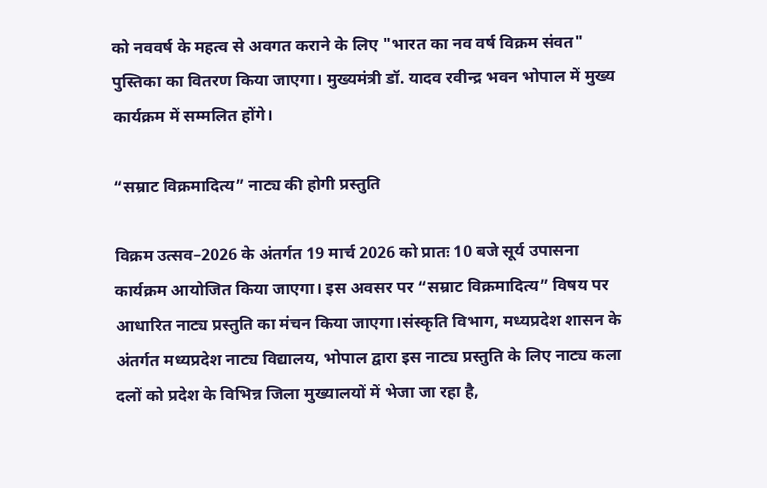को नववर्ष के महत्व से अवगत कराने के लिए "भारत का नव वर्ष विक्रम संवत" पुस्तिका का वितरण किया जाएगा। मुख्यमंत्री डॉ. यादव रवीन्द्र भवन भोपाल में मुख्य कार्यक्रम में सम्मलित होंगे।

“सम्राट विक्रमादित्य” नाट्य की होगी प्रस्तुति

विक्रम उत्सव–2026 के अंतर्गत 19 मार्च 2026 को प्रातः 10 बजे सूर्य उपासना कार्यक्रम आयोजित किया जाएगा। इस अवसर पर “सम्राट विक्रमादित्य” विषय पर आधारित नाट्य प्रस्तुति का मंचन किया जाएगा।संस्कृति विभाग, मध्यप्रदेश शासन के अंतर्गत मध्यप्रदेश नाट्य विद्यालय, भोपाल द्वारा इस नाट्य प्रस्तुति के लिए नाट्य कला दलों को प्रदेश के विभिन्न जिला मुख्यालयों में भेजा जा रहा है,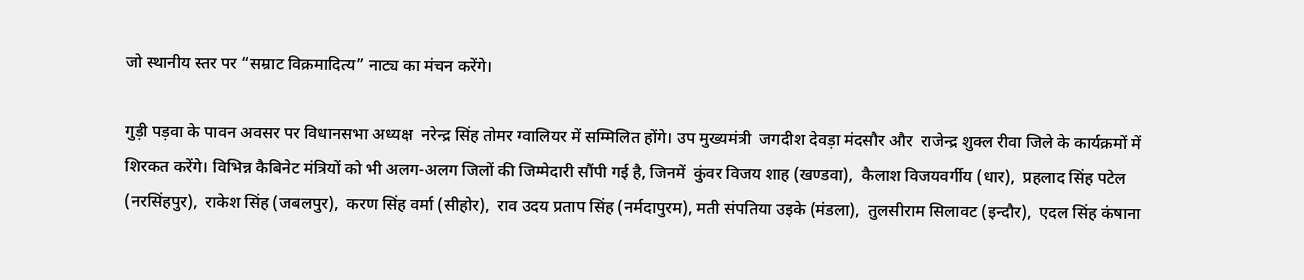जो स्थानीय स्तर पर “सम्राट विक्रमादित्य” नाट्य का मंचन करेंगे।

गुड़ी पड़वा के पावन अवसर पर विधानसभा अध्यक्ष  नरेन्द्र सिंह तोमर ग्वालियर में सम्मिलित होंगे। उप मुख्यमंत्री  जगदीश देवड़ा मंदसौर और  राजेन्द्र शुक्ल रीवा जिले के कार्यक्रमों में शिरकत करेंगे। विभिन्न कैबिनेट मंत्रियों को भी अलग-अलग जिलों की जिम्मेदारी सौंपी गई है, जिनमें  कुंवर विजय शाह (खण्डवा),  कैलाश विजयवर्गीय (धार),  प्रहलाद सिंह पटेल (नरसिंहपुर),  राकेश सिंह (जबलपुर),  करण सिंह वर्मा (सीहोर),  राव उदय प्रताप सिंह (नर्मदापुरम), मती संपतिया उइके (मंडला),  तुलसीराम सिलावट (इन्दौर),  एदल सिंह कंषाना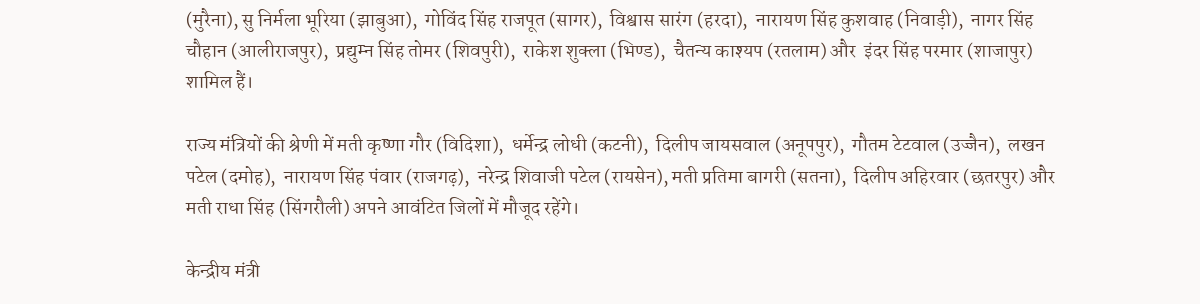(मुरैना), सु निर्मला भूरिया (झाबुआ),  गोविंद सिंह राजपूत (सागर),  विश्वास सारंग (हरदा),  नारायण सिंह कुशवाह (निवाड़ी),  नागर सिंह चौहान (आलीराजपुर),  प्रद्युम्न सिंह तोमर (शिवपुरी),  राकेश शुक्ला (भिण्ड),  चैतन्य काश्यप (रतलाम) और  इंदर सिंह परमार (शाजापुर) शामिल हैं।

राज्य मंत्रियों की श्रेणी में मती कृष्णा गौर (विदिशा),  धर्मेन्द्र लोधी (कटनी),  दिलीप जायसवाल (अनूपपुर),  गौतम टेटवाल (उज्जैन),  लखन पटेल (दमोह),  नारायण सिंह पंवार (राजगढ़),  नरेन्द्र शिवाजी पटेल (रायसेन), मती प्रतिमा बागरी (सतना),  दिलीप अहिरवार (छतरपुर) और मती राधा सिंह (सिंगरौली) अपने आवंटित जिलों में मौजूद रहेंगे।

केन्द्रीय मंत्री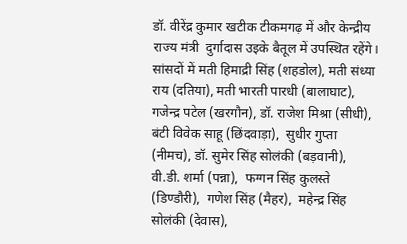डॉ. वीरेंद्र कुमार खटीक टीकमगढ़ में और केन्द्रीय राज्य मंत्री  दुर्गादास उइके बैतूल में उपस्थित रहेंगे। सांसदों में मती हिमाद्री सिंह (शहडोल), मती संध्या राय (दतिया), मती भारती पारधी (बालाघाट),  गजेन्द्र पटेल (खरगौन), डॉ. राजेश मिश्रा (सीधी),  बंटी विवेक साहू (छिंदवाड़ा),  सुधीर गुप्ता (नीमच), डॉ. सुमेर सिंह सोलंकी (बड़वानी),  वी.डी. शर्मा (पन्ना),  फग्गन सिंह कुलस्ते (डिण्डौरी),  गणेश सिंह (मैहर),  महेन्द्र सिंह सोलंकी (देवास),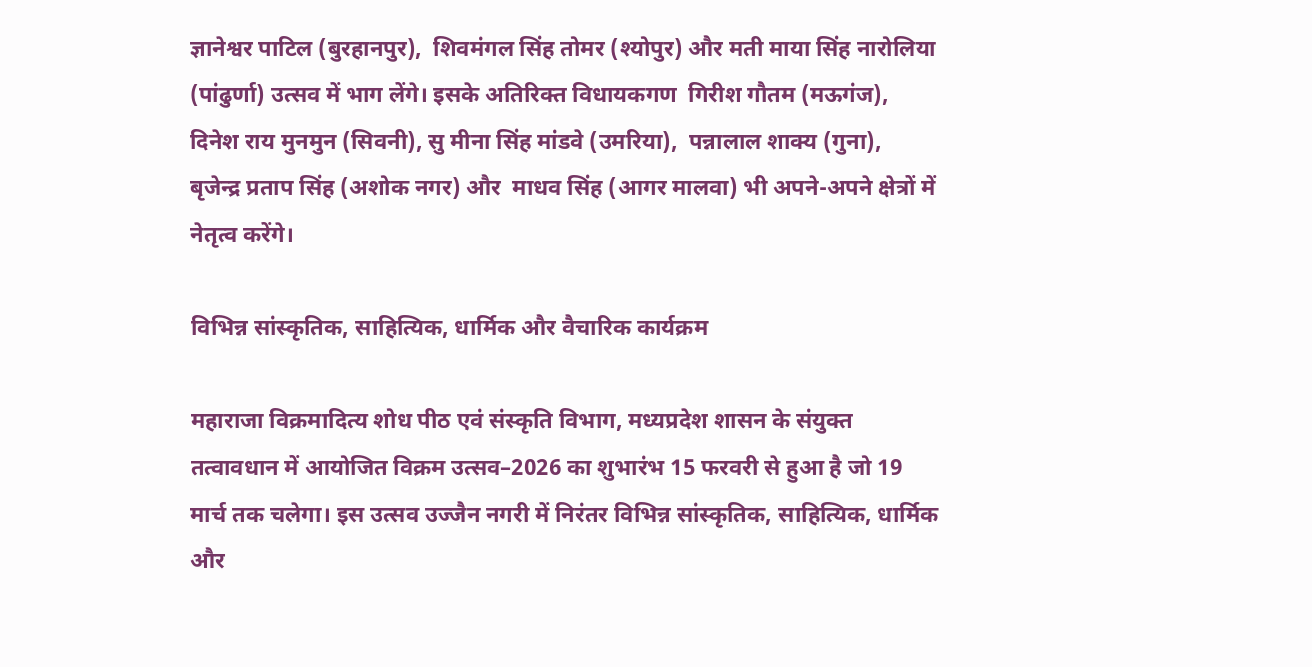ज्ञानेश्वर पाटिल (बुरहानपुर),  शिवमंगल सिंह तोमर (श्योपुर) और मती माया सिंह नारोलिया (पांढुर्णा) उत्सव में भाग लेंगे। इसके अतिरिक्त विधायकगण  गिरीश गौतम (मऊगंज),  दिनेश राय मुनमुन (सिवनी), सु मीना सिंह मांडवे (उमरिया),  पन्नालाल शाक्य (गुना),  बृजेन्द्र प्रताप सिंह (अशोक नगर) और  माधव सिंह (आगर मालवा) भी अपने-अपने क्षेत्रों में नेतृत्व करेंगे।

विभिन्न सांस्कृतिक, साहित्यिक, धार्मिक और वैचारिक कार्यक्रम

महाराजा विक्रमादित्य शोध पीठ एवं संस्कृति विभाग, मध्यप्रदेश शासन के संयुक्त तत्वावधान में आयोजित विक्रम उत्सव–2026 का शुभारंभ 15 फरवरी से हुआ है जो 19 मार्च तक चलेगा। इस उत्सव उज्जैन नगरी में निरंतर विभिन्न सांस्कृतिक, साहित्यिक, धार्मिक और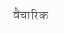वैचारिक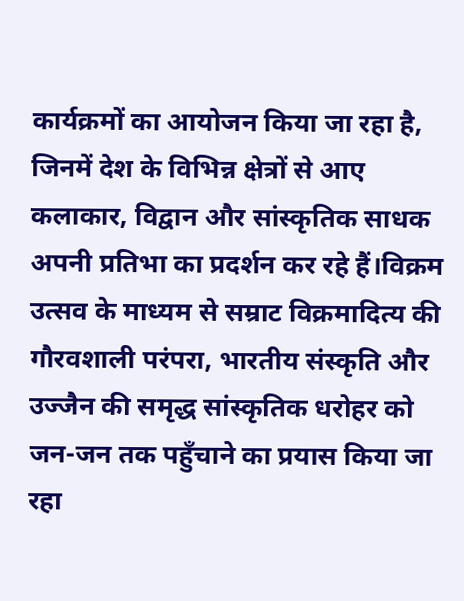कार्यक्रमों का आयोजन किया जा रहा है, जिनमें देश के विभिन्न क्षेत्रों से आए कलाकार, विद्वान और सांस्कृतिक साधक अपनी प्रतिभा का प्रदर्शन कर रहे हैं।विक्रम उत्सव के माध्यम से सम्राट विक्रमादित्य की गौरवशाली परंपरा, भारतीय संस्कृति और उज्जैन की समृद्ध सांस्कृतिक धरोहर को जन-जन तक पहुँचाने का प्रयास किया जा रहा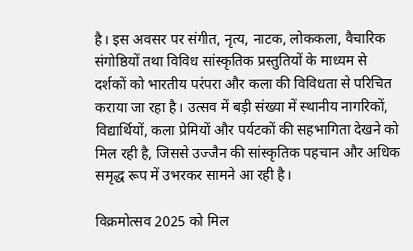है। इस अवसर पर संगीत, नृत्य, नाटक, लोककला, वैचारिक संगोष्ठियों तथा विविध सांस्कृतिक प्रस्तुतियों के माध्यम से दर्शकों को भारतीय परंपरा और कला की विविधता से परिचित कराया जा रहा है। उत्सव में बड़ी संख्या में स्थानीय नागरिकों, विद्यार्थियों, कला प्रेमियों और पर्यटकों की सहभागिता देखने को मिल रही है, जिससे उज्जैन की सांस्कृतिक पहचान और अधिक समृद्ध रूप में उभरकर सामने आ रही है।

विक्रमोत्सव 2025 को मिल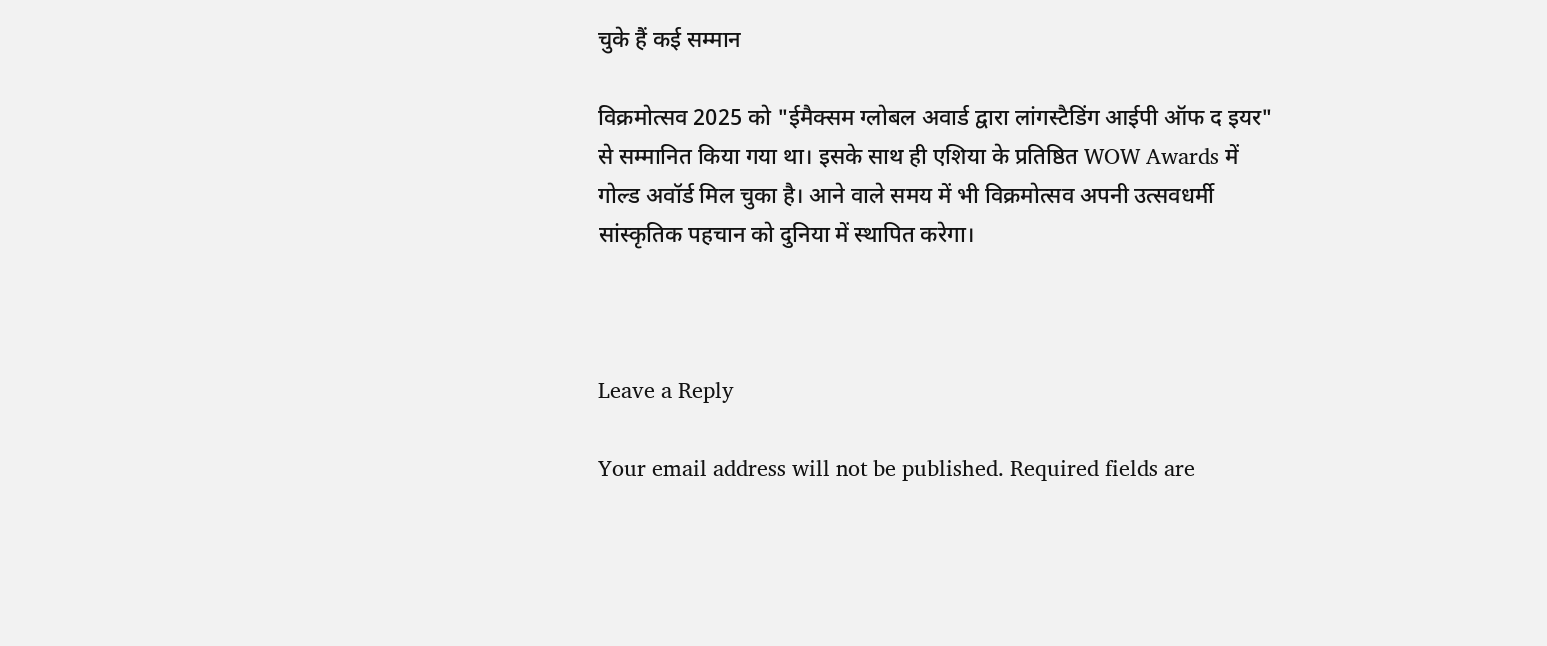चुके हैं कई सम्मान

विक्रमोत्सव 2025 को "ईमैक्सम ग्लोबल अवार्ड द्वारा लांगस्टैडिंग आईपी ऑफ द इयर" से सम्मानित किया गया था। इसके साथ ही एशिया के प्रतिष्ठित WOW Awards में गोल्ड अवॉर्ड मिल चुका है। आने वाले समय में भी विक्रमोत्सव अपनी उत्सवधर्मी सांस्कृतिक पहचान को दुनिया में स्थापित करेगा।



Leave a Reply

Your email address will not be published. Required fields are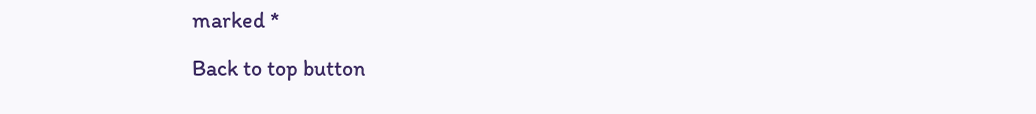marked *

Back to top button